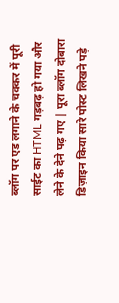ब्लॉग पर एड लगाने के चक्कर में पूरी साईट का HTML गड़बढ़ हो गया और लेने के देने पढ़ गए | पूरा ब्लॉग दोबारा डिज़ाइन किया सारे पोस्ट लिखने पड़े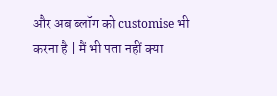और अब ब्लॉग को customise भी करना है | मैं भी पता नहीं क्या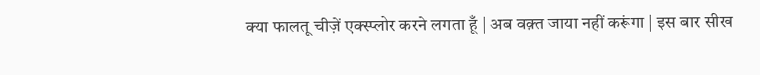क्या फालतू चीज़ें एक्स्प्लोर करने लगता हूँ | अब वक़्त जाया नहीं करूंगा | इस बार सीख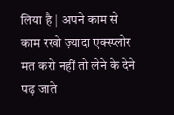लिया है | अपने काम से काम रखो ज़्यादा एक्स्प्लोर मत करो नहीं तो लेने के देने पढ़ जाते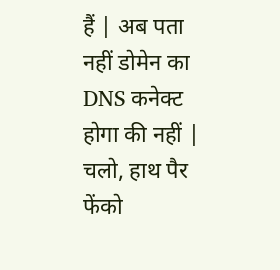हैं | अब पता नहीं डोमेन का DNS कनेक्ट होगा की नहीं | चलो, हाथ पैर फेंको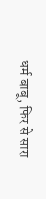धर्म बाबू, फिर से सारा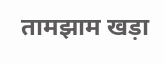तामझाम खड़ा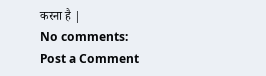करना है |
No comments:
Post a Comment